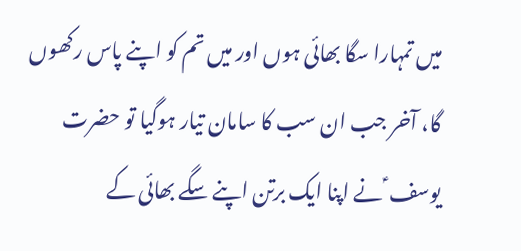میں تمہارا سگا بھائی ہوں اور میں تم کو اپنے پاس رکھوں گا، آخر جب ان سب کا سامان تیار ہوگیا تو حضرت یوسف ؑ نے اپنا ایک برتن اپنے سگے بھائی کے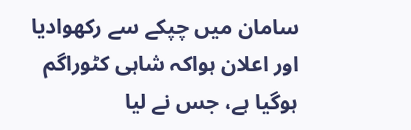سامان میں چپکے سے رکھوادیا اور اعلان ہواکہ شاہی کٹوراگم ہوگیا ہے، جس نے لیا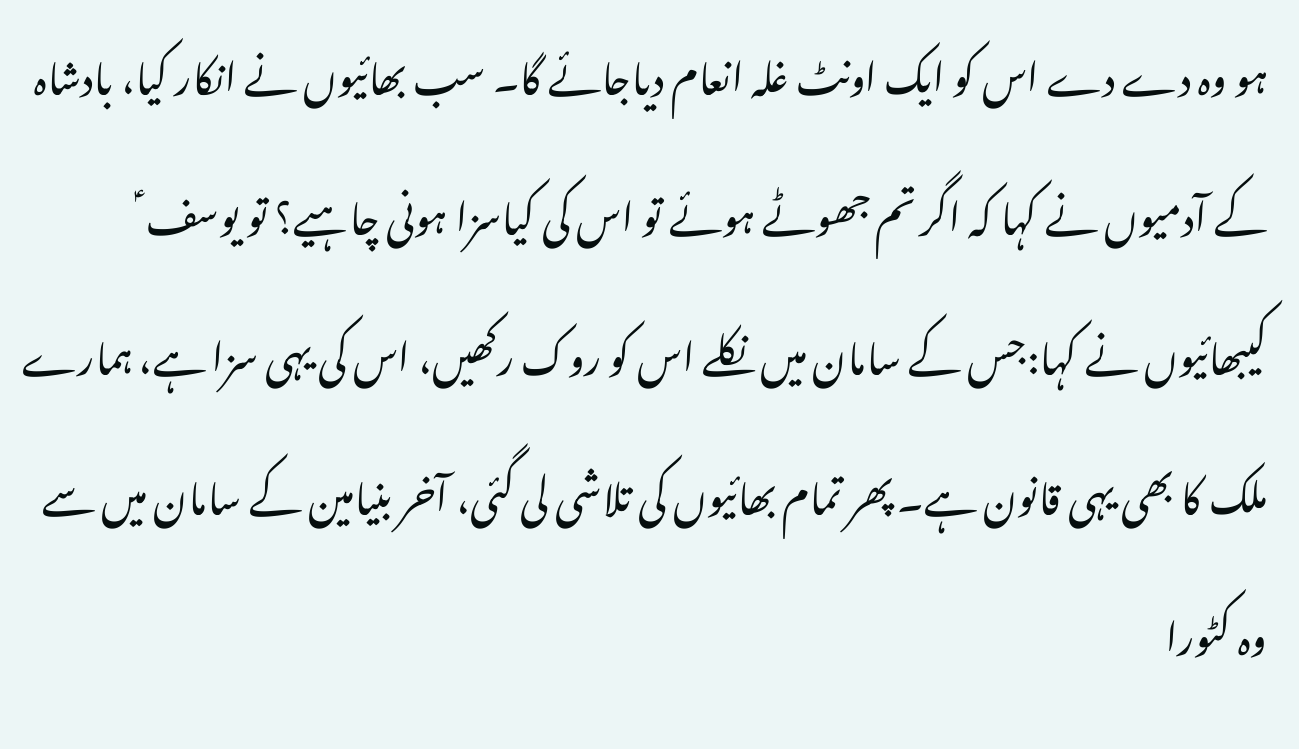ہو وہ دے دے اس کو ایک اونٹ غلہ انعام دیاجائے گا۔ سب بھائیوں نے انکار کیا، بادشاہ کے آدمیوں نے کہا کہ اگر تم جھوٹے ہوئے تو اس کی کیاسزا ہونی چاہیے؟ تو یوسف ؑ کیبھائیوں نے کہا:جس کے سامان میں نکلے اس کو روک رکھیں، اس کی یہی سزا ہے، ہمارے ملک کا بھی یہی قانون ہے۔ پھر تمام بھائیوں کی تلاشی لی گئی، آخر بنیامین کے سامان میں سے وہ کٹورا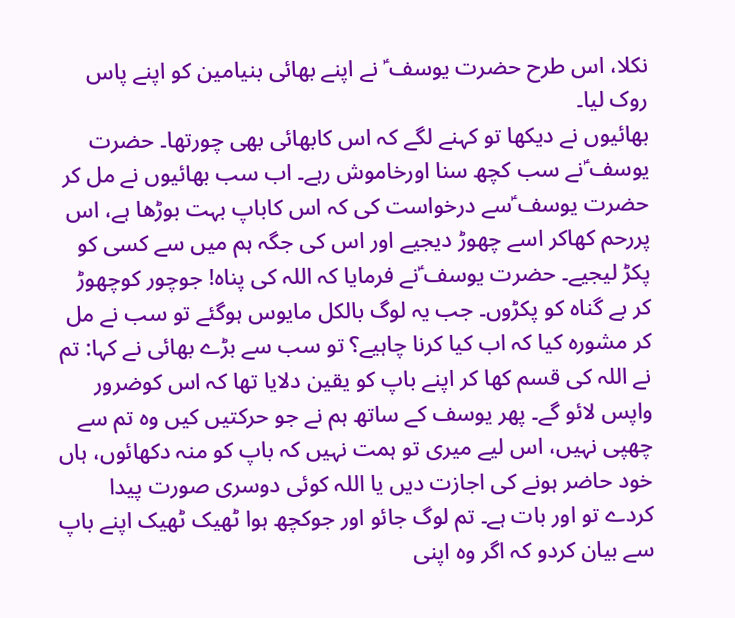نکلا، اس طرح حضرت یوسف ؑ نے اپنے بھائی بنیامین کو اپنے پاس روک لیا۔
بھائیوں نے دیکھا تو کہنے لگے کہ اس کابھائی بھی چورتھا۔ حضرت یوسف ؑنے سب کچھ سنا اورخاموش رہے۔ اب سب بھائیوں نے مل کر حضرت یوسف ؑسے درخواست کی کہ اس کاباپ بہت بوڑھا ہے، اس پررحم کھاکر اسے چھوڑ دیجیے اور اس کی جگہ ہم میں سے کسی کو پکڑ لیجیے۔ حضرت یوسف ؑنے فرمایا کہ اللہ کی پناہ! جوچور کوچھوڑ کر بے گناہ کو پکڑوں۔ جب یہ لوگ بالکل مایوس ہوگئے تو سب نے مل کر مشورہ کیا کہ اب کیا کرنا چاہیے؟ تو سب سے بڑے بھائی نے کہا: تم نے اللہ کی قسم کھا کر اپنے باپ کو یقین دلایا تھا کہ اس کوضرور واپس لائو گے۔ پھر یوسف کے ساتھ ہم نے جو حرکتیں کیں وہ تم سے چھپی نہیں، اس لیے میری تو ہمت نہیں کہ باپ کو منہ دکھائوں، ہاں خود حاضر ہونے کی اجازت دیں یا اللہ کوئی دوسری صورت پیدا کردے تو اور بات ہے۔ تم لوگ جائو اور جوکچھ ہوا ٹھیک ٹھیک اپنے باپ سے بیان کردو کہ اگر وہ اپنی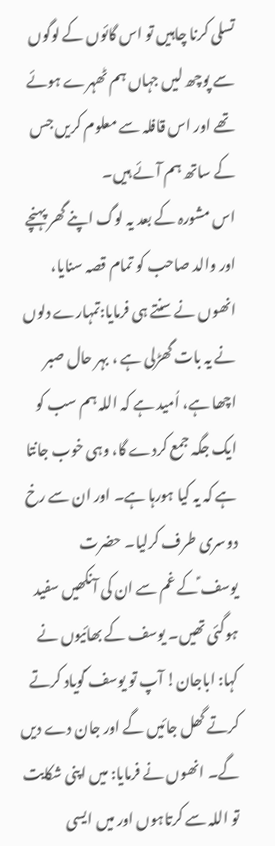تسلی کرنا چاہیں تو اس گائوں کے لوگوں سے پوچھ لیں جہاں ہم ٹھہرے ہوئے تھے اور اس قافلہ سے معلوم کریں جس کے ساتھ ہم آئے ہیں۔
اس مشورہ کے بعد یہ لوگ اپنے گھر پہنچے اور والد صاحب کو تمام قصہ سنایا، انھوں نے سنتے ہی فرمایا:تمہارے دلوں نے یہ بات گھڑلی ہے ، بہر حال صبر اچھا ہے، اُمید ہے کہ اللہ ہم سب کو ایک جگہ جمع کردے گا، وہی خوب جانتا ہے کہ یہ کیا ہورہا ہے۔ اور ان سے رخ دوسری طرف کرلیا۔ حضرت یوسف ؑکے غم سے ان کی آنکھیں سفید ہوگئی تھیں۔ یوسف کے بھائیوں نے کہا: اباجان! آپ تو یوسف ؑکویاد کرتے کرتے گھل جائیں گے اور جان دے دیں گے۔ انھوں نے فرمایا: میں اپنی شکایت تو اللہ سے کرتاہوں اور میں ایسی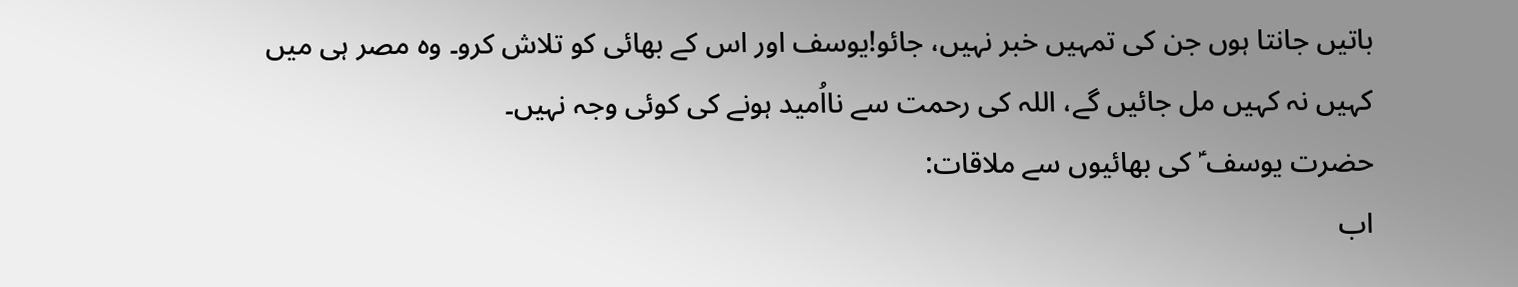باتیں جانتا ہوں جن کی تمہیں خبر نہیں، جائو!یوسف اور اس کے بھائی کو تلاش کرو۔ وہ مصر ہی میں کہیں نہ کہیں مل جائیں گے، اللہ کی رحمت سے نااُمید ہونے کی کوئی وجہ نہیں۔
حضرت یوسف ؑ کی بھائیوں سے ملاقات:
اب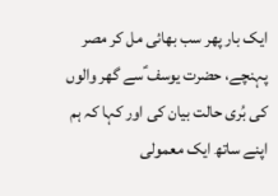ایک بار پھر سب بھائی مل کر مصر پہنچے، حضرت یوسف ؑسے گھر والوں کی بُری حالت بیان کی اور کہا کہ ہم اپنے ساتھ ایک معمولی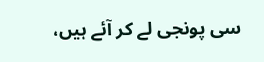سی پونجی لے کر آئے ہیں،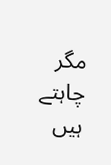مگر چاہتے ہیں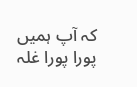کہ آپ ہمیں پورا پورا غلہ